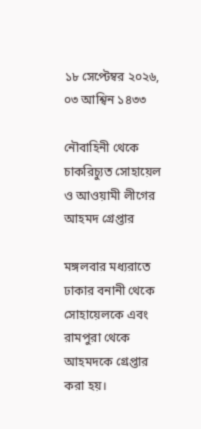১৮ সেপ্টেম্বর ২০২৬, ০৩ আশ্বিন ১৪৩৩

নৌবাহিনী থেকে চাকরিচ্যুত সোহায়েল ও আওয়ামী লীগের আহমদ গ্রেপ্তার

মঙ্গলবার মধ্যরাতে ঢাকার বনানী থেকে সোহায়েলকে এবং রামপুরা থেকে আহমদকে গ্রেপ্তার করা হয়।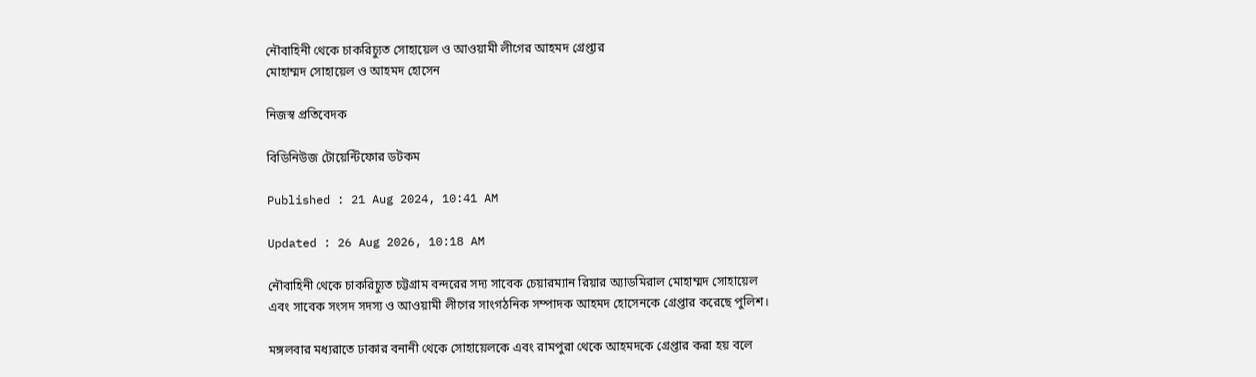নৌবাহিনী থেকে চাকরিচ্যুত সোহায়েল ও আওয়ামী লীগের আহমদ গ্রেপ্তার
মোহাম্মদ সোহায়েল ও আহমদ হোসেন

নিজস্ব প্রতিবেদক

বিডিনিউজ টোয়েন্টিফোর ডটকম

Published : 21 Aug 2024, 10:41 AM

Updated : 26 Aug 2026, 10:18 AM

নৌবাহিনী থেকে চাকরিচ্যুত চট্টগ্রাম বন্দরের সদ্য সাবেক চেয়ারম্যান রিয়ার অ্যাডমিরাল মোহাম্মদ সোহায়েল এবং সাবেক সংসদ সদস্য ও আওয়ামী লীগের সাংগঠনিক সম্পাদক আহমদ হোসেনকে গ্রেপ্তার করেছে পুলিশ।

মঙ্গলবার মধ্যরাতে ঢাকার বনানী থেকে সোহায়েলকে এবং রামপুরা থেকে আহমদকে গ্রেপ্তার করা হয় বলে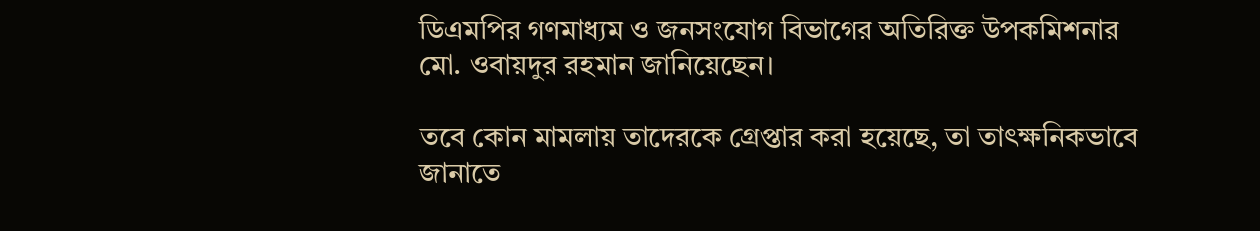ডিএমপির গণমাধ্যম ও জনসংযোগ বিভাগের অতিরিক্ত উপকমিশনার মো. ওবায়দুর রহমান জানিয়েছেন।

তবে কোন মামলায় তাদেরকে গ্রেপ্তার করা হয়েছে, তা তাৎক্ষনিকভাবে জানাতে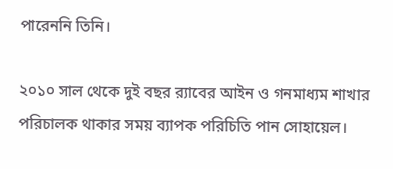পারেননি তিনি।

২০১০ সাল থেকে দুই বছর র‌্যাবের আইন ও গনমাধ্যম শাখার পরিচালক থাকার সময় ব্যাপক পরিচিতি পান সোহায়েল।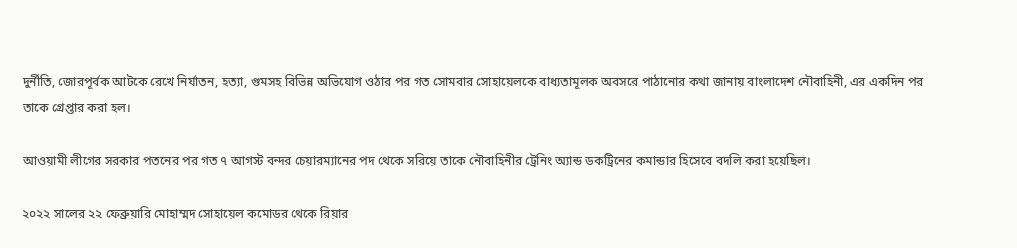দুর্নীতি, জোরপূর্বক আটকে রেখে নির্যাতন, হত্যা, গুমসহ বিভিন্ন অভিযোগ ওঠার পর গত সোমবার সোহায়েলকে বাধ্যতামূলক অবসরে পাঠানোর কথা জানায় বাংলাদেশ নৌবাহিনী, এর একদিন পর তাকে গ্রেপ্তার করা হল।

আওয়ামী লীগের সরকার পতনের পর গত ৭ আগস্ট বন্দর চেয়ারম্যানের পদ থেকে সরিয়ে তাকে নৌবাহিনীর ট্রেনিং অ্যান্ড ডকট্রিনের কমান্ডার হিসেবে বদলি করা হয়েছিল।

২০২২ সালের ২২ ফেব্রুয়ারি মোহাম্মদ সোহায়েল কমোডর থেকে রিয়ার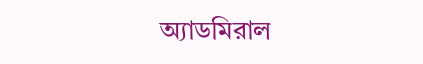অ্যাডমিরাল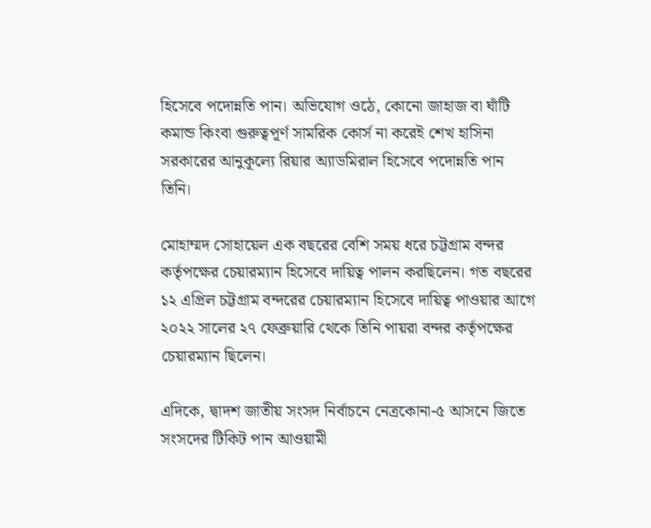হিসেবে পদোন্নতি পান। অভিযোগ ওঠে, কোনো জাহাজ বা ঘাঁটি কমান্ড কিংবা গুরুত্বপূর্ণ সামরিক কোর্স না করেই শেখ হাসিনা সরকারের আনুকূল্যে রিয়ার অ্যাডমিরাল হিসেবে পদোন্নতি পান তিনি।

মোহাম্মদ সোহায়েল এক বছরের বেশি সময় ধরে চট্টগ্রাম বন্দর কর্তৃপক্ষের চেয়ারম্যান হিসেবে দায়িত্ব পালন করছিলেন। গত বছরের ১২ এপ্রিল চট্টগ্রাম বন্দরের চেয়ারম্যান হিসেবে দায়িত্ব পাওয়ার আগে ২০২২ সালের ২৭ ফেব্রুয়ারি থেকে তিনি পায়রা বন্দর কর্তৃপক্ষের চেয়ারম্যান ছিলেন।

এদিকে, দ্বাদশ জাতীয় সংসদ নির্বাচনে নেত্রকোনা-৫ আসনে জিতে সংসদের টিকিট পান আওয়ামী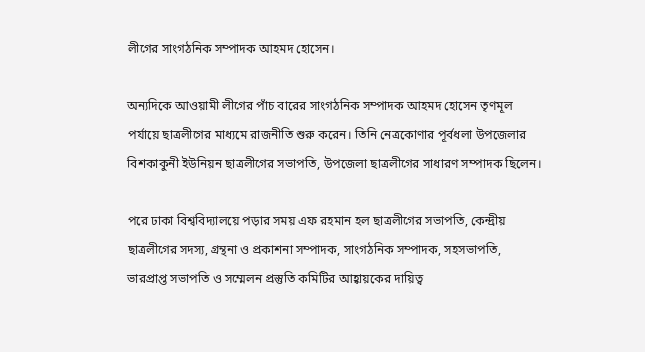লীগের সাংগঠনিক সম্পাদক আহমদ হোসেন।

অন্যদিকে আওয়ামী লীগের পাঁচ বারের সাংগঠনিক সম্পাদক আহমদ হোসেন তৃণমূল পর্যায়ে ছাত্রলীগের মাধ্যমে রাজনীতি শুরু করেন। তিনি নেত্রকোণার পূর্বধলা উপজেলার বিশকাকুনী ইউনিয়ন ছাত্রলীগের সভাপতি, উপজেলা ছাত্রলীগের সাধারণ সম্পাদক ছিলেন।

পরে ঢাকা বিশ্ববিদ্যালয়ে পড়ার সময় এফ রহমান হল ছাত্রলীগের সভাপতি, কেন্দ্রীয় ছাত্রলীগের সদস্য, গ্রন্থনা ও প্রকাশনা সম্পাদক, সাংগঠনিক সম্পাদক, সহসভাপতি, ভারপ্রাপ্ত সভাপতি ও সম্মেলন প্রস্তুতি কমিটির আহ্বায়কের দায়িত্ব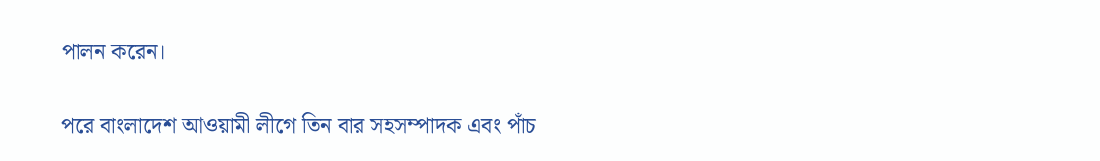পালন করেন।

পরে বাংলাদেশ আওয়ামী লীগে তিন বার সহসম্পাদক এবং পাঁচ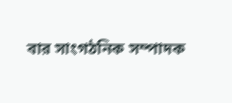বার সাংগঠনিক সম্পাদক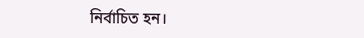নির্বাচিত হন।